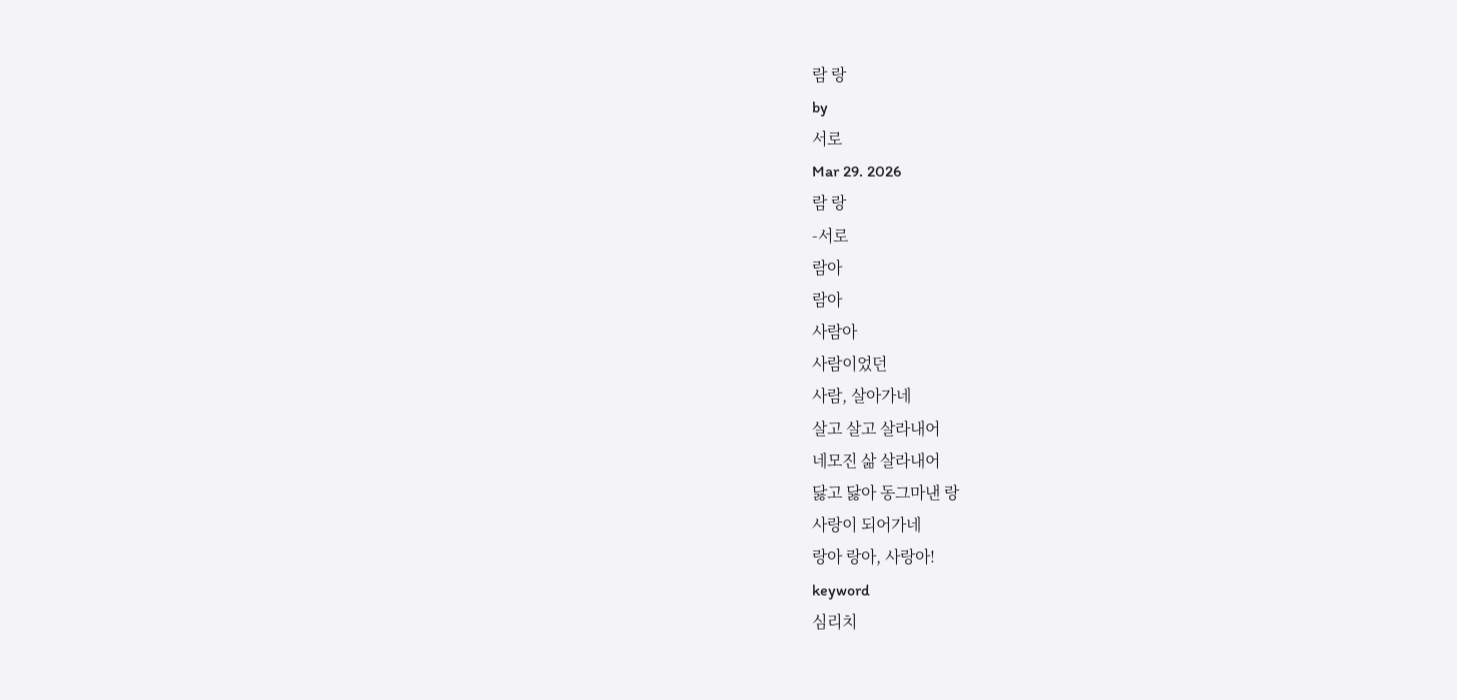람 랑
by
서로
Mar 29. 2026
람 랑
-서로
람아
람아
사람아
사람이었던
사람, 살아가네
살고 살고 살라내어
네모진 삶 살라내어
닳고 닳아 동그마낸 랑
사랑이 되어가네
랑아 랑아, 사랑아!
keyword
심리치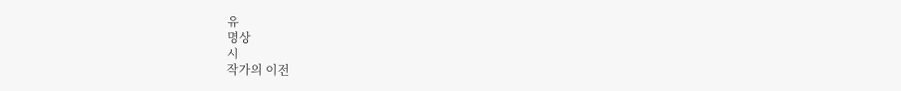유
명상
시
작가의 이전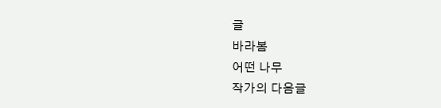글
바라봄
어떤 나무
작가의 다음글